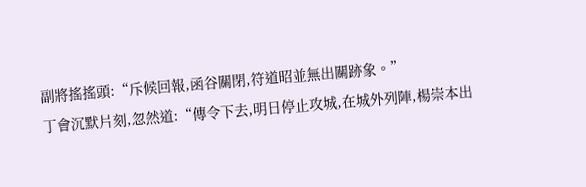副將搖搖頭:“斥候回報,函谷關閉,符道昭並無出關跡象。”
丁會沉默片刻,忽然道:“傳令下去,明日停止攻城,在城外列陣,楊崇本出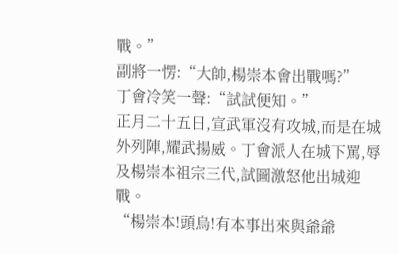戰。”
副將一愣:“大帥,楊崇本會出戰嗎?”
丁會冷笑一聲:“試試便知。”
正月二十五日,宣武軍沒有攻城,而是在城外列陣,耀武揚威。丁會派人在城下罵,辱及楊崇本祖宗三代,試圖激怒他出城迎戰。
“楊崇本!頭烏!有本事出來與爺爺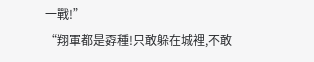一戰!”
“翔軍都是孬種!只敢躲在城裡,不敢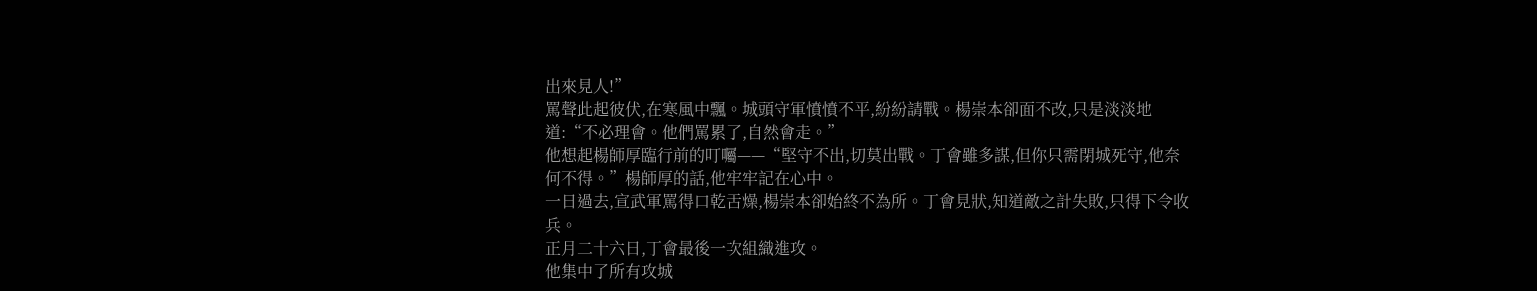出來見人!”
罵聲此起彼伏,在寒風中飄。城頭守軍憤憤不平,紛紛請戰。楊崇本卻面不改,只是淡淡地道:“不必理會。他們罵累了,自然會走。”
他想起楊師厚臨行前的叮囑——“堅守不出,切莫出戰。丁會雖多謀,但你只需閉城死守,他奈何不得。”楊師厚的話,他牢牢記在心中。
一日過去,宣武軍罵得口乾舌燥,楊崇本卻始終不為所。丁會見狀,知道敵之計失敗,只得下令收兵。
正月二十六日,丁會最後一次組織進攻。
他集中了所有攻城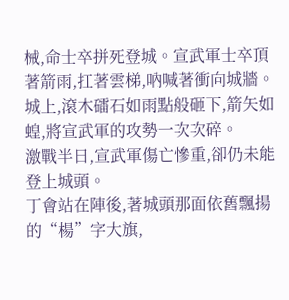械,命士卒拼死登城。宣武軍士卒頂著箭雨,扛著雲梯,吶喊著衝向城牆。城上,滾木礌石如雨點般砸下,箭矢如蝗,將宣武軍的攻勢一次次碎。
激戰半日,宣武軍傷亡慘重,卻仍未能登上城頭。
丁會站在陣後,著城頭那面依舊飄揚的“楊”字大旗,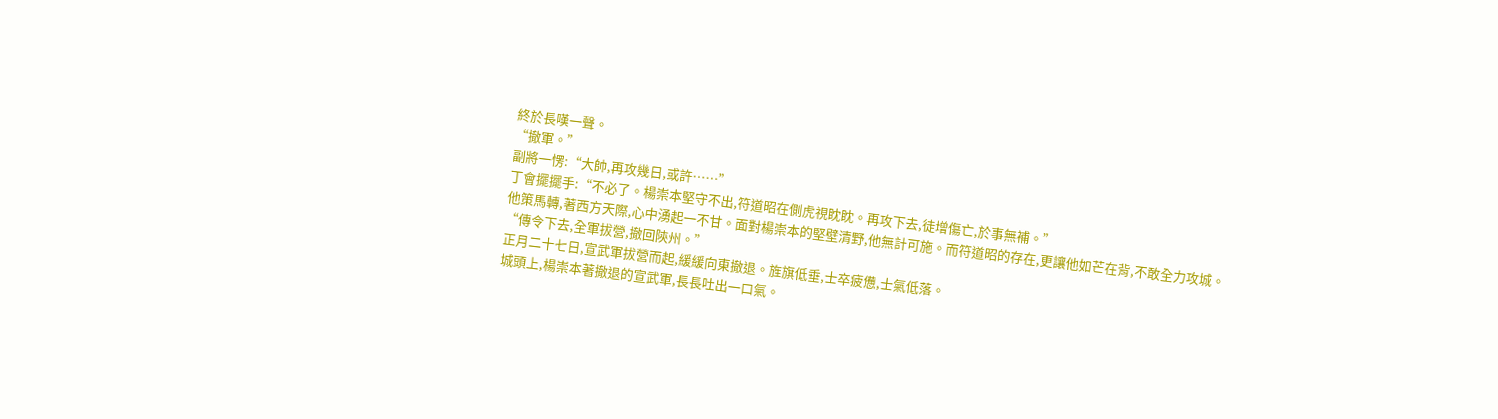終於長嘆一聲。
“撤軍。”
副將一愣:“大帥,再攻幾日,或許……”
丁會擺擺手:“不必了。楊崇本堅守不出,符道昭在側虎視眈眈。再攻下去,徒增傷亡,於事無補。”
他策馬轉,著西方天際,心中湧起一不甘。面對楊崇本的堅壁清野,他無計可施。而符道昭的存在,更讓他如芒在背,不敢全力攻城。
“傳令下去,全軍拔營,撤回陝州。”
正月二十七日,宣武軍拔營而起,緩緩向東撤退。旌旗低垂,士卒疲憊,士氣低落。
城頭上,楊崇本著撤退的宣武軍,長長吐出一口氣。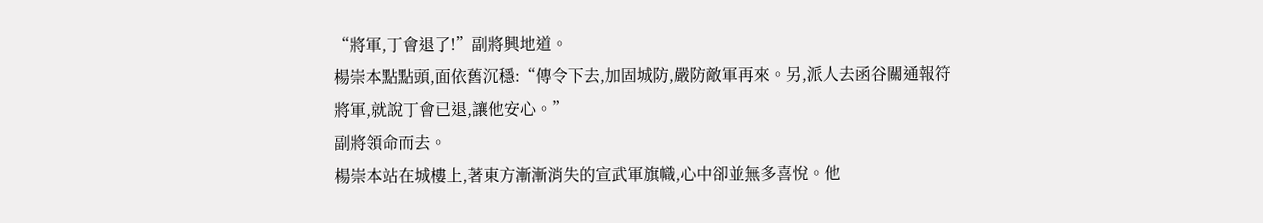“將軍,丁會退了!”副將興地道。
楊崇本點點頭,面依舊沉穩:“傳令下去,加固城防,嚴防敵軍再來。另,派人去函谷關通報符將軍,就說丁會已退,讓他安心。”
副將領命而去。
楊崇本站在城樓上,著東方漸漸消失的宣武軍旗幟,心中卻並無多喜悅。他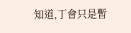知道,丁會只是暫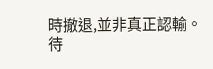時撤退,並非真正認輸。
待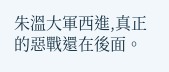朱溫大軍西進,真正的惡戰還在後面。